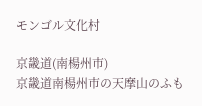モンゴル文化村

京畿道(南楊州市)
京畿道南楊州市の天摩山のふも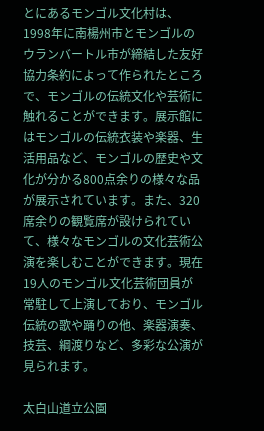とにあるモンゴル文化村は、1998年に南楊州市とモンゴルのウランバートル市が締結した友好協力条約によって作られたところで、モンゴルの伝統文化や芸術に触れることができます。展示館にはモンゴルの伝統衣装や楽器、生活用品など、モンゴルの歴史や文化が分かる800点余りの様々な品が展示されています。また、320席余りの観覧席が設けられていて、様々なモンゴルの文化芸術公演を楽しむことができます。現在19人のモンゴル文化芸術団員が常駐して上演しており、モンゴル伝統の歌や踊りの他、楽器演奏、技芸、綱渡りなど、多彩な公演が見られます。

太白山道立公園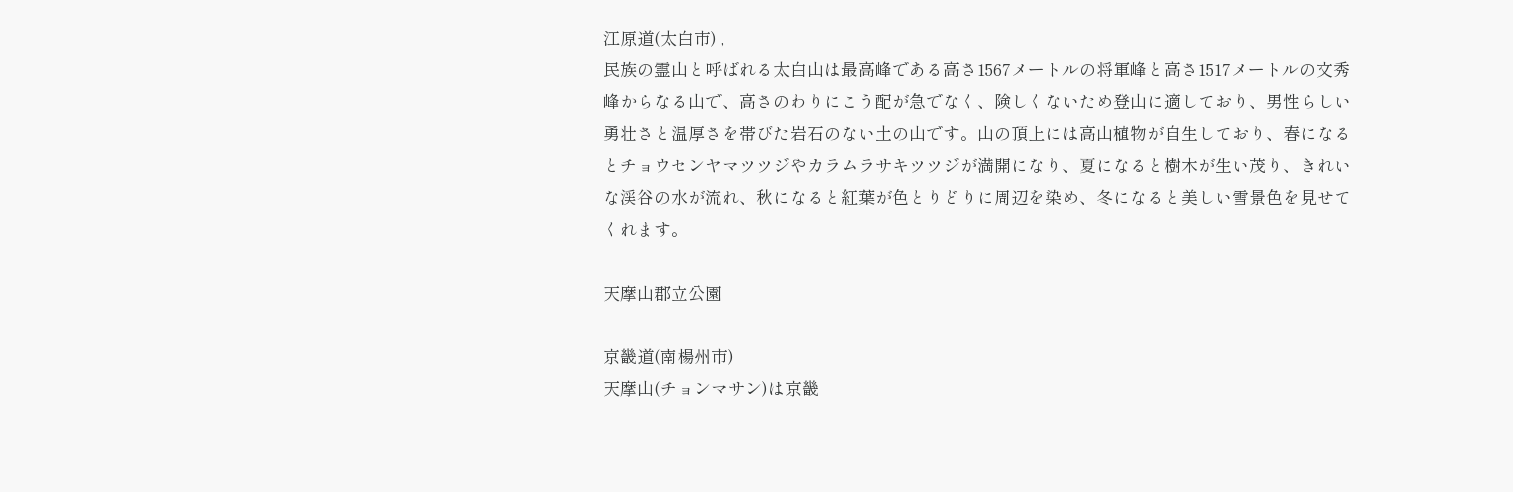江原道(太白市) ,
民族の霊山と呼ばれる太白山は最高峰である高さ1567メートルの将軍峰と高さ1517メートルの文秀峰からなる山で、高さのわりにこう配が急でなく、険しくないため登山に適しており、男性らしい勇壮さと温厚さを帯びた岩石のない土の山です。山の頂上には高山植物が自生しており、春になるとチョウセンヤマツツジやカラムラサキツツジが満開になり、夏になると樹木が生い茂り、きれいな渓谷の水が流れ、秋になると紅葉が色とりどりに周辺を染め、冬になると美しい雪景色を見せてくれます。

天摩山郡立公園

京畿道(南楊州市)
天摩山(チョンマサン)は京畿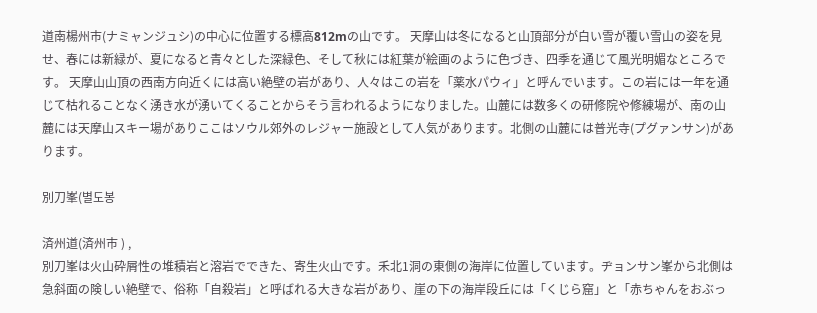道南楊州市(ナミャンジュシ)の中心に位置する標高812mの山です。 天摩山は冬になると山頂部分が白い雪が覆い雪山の姿を見せ、春には新緑が、夏になると青々とした深緑色、そして秋には紅葉が絵画のように色づき、四季を通じて風光明媚なところです。 天摩山山頂の西南方向近くには高い絶壁の岩があり、人々はこの岩を「薬水パウィ」と呼んでいます。この岩には一年を通じて枯れることなく湧き水が湧いてくることからそう言われるようになりました。山麓には数多くの研修院や修練場が、南の山麓には天摩山スキー場がありここはソウル郊外のレジャー施設として人気があります。北側の山麓には普光寺(プグァンサン)があります。

別刀峯(별도봉

済州道(済州市 ) ,
別刀峯は火山砕屑性の堆積岩と溶岩でできた、寄生火山です。禾北1洞の東側の海岸に位置しています。ヂョンサン峯から北側は急斜面の険しい絶壁で、俗称「自殺岩」と呼ばれる大きな岩があり、崖の下の海岸段丘には「くじら窟」と「赤ちゃんをおぶっ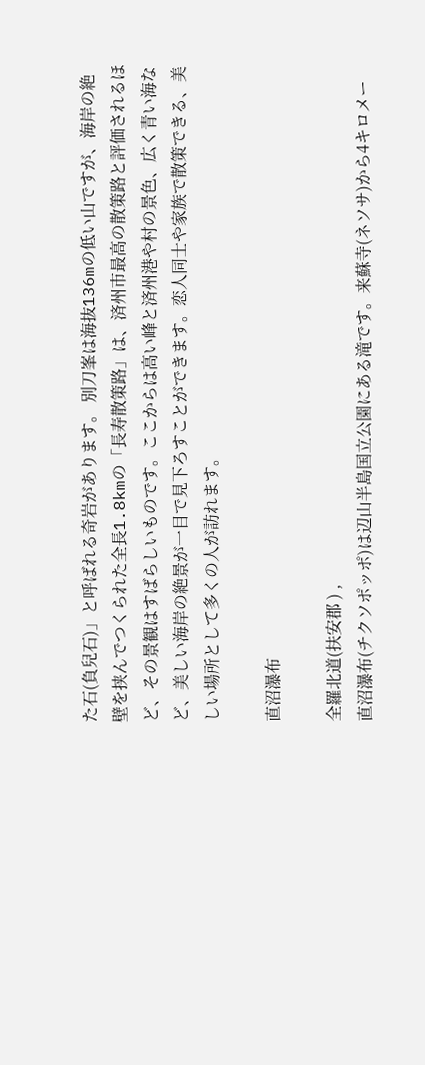た石(負兒石)」と呼ばれる奇岩があります。 別刀峯は海抜136mの低い山ですが、海岸の絶壁を挟んでつくられた全長1.8kmの「長寿散策路」は、済州市最高の散策路と評価されるほど、その景観はすばらしいものです。ここからは高い峰と済州港や村の景色、広く青い海など、美しい海岸の絶景が一目で見下ろすことができます。恋人同士や家族で散策できる、美しい場所として多くの人が訪れます。

直沼瀑布

全羅北道(扶安郡 ) ,
直沼瀑布(チクソポッポ)は辺山半島国立公園にある滝です。来蘇寺(ネソサ)から4キロメー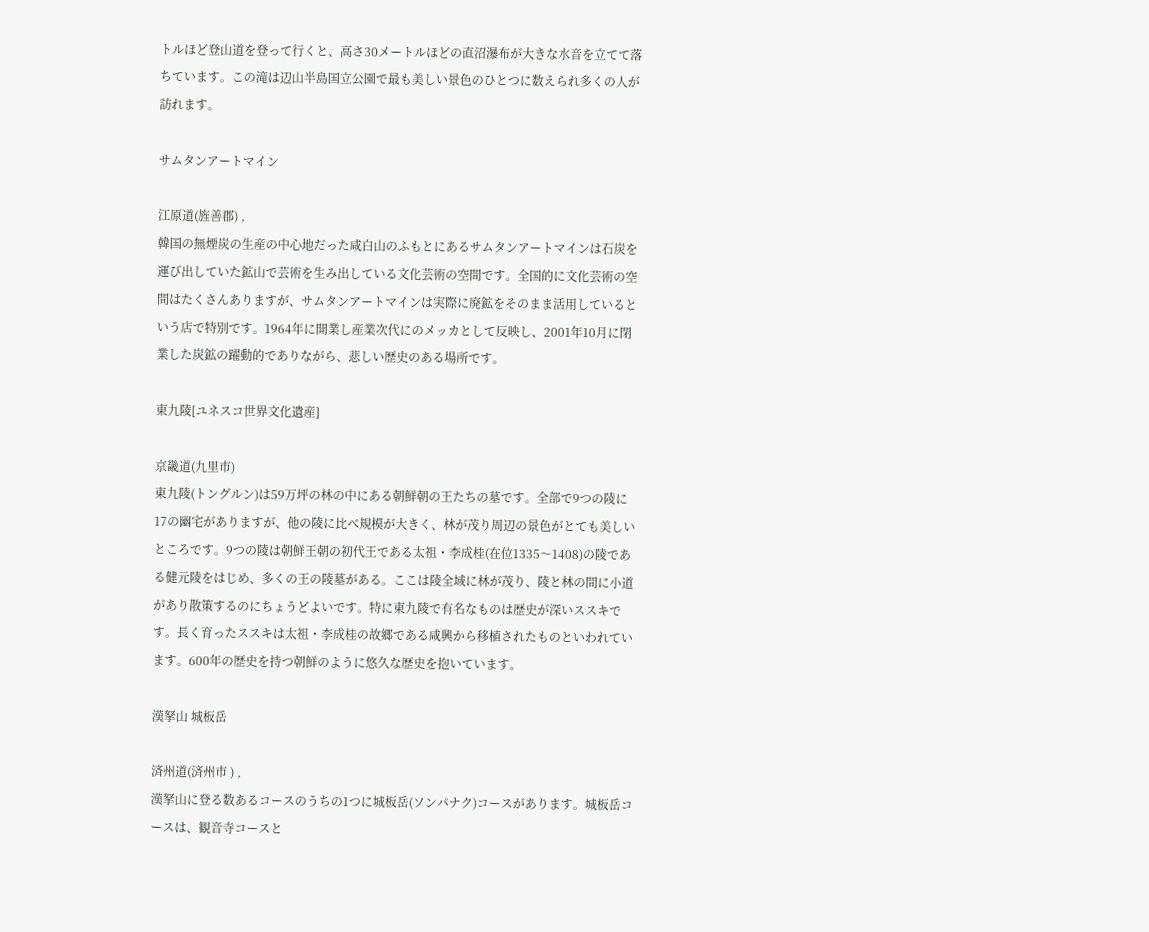トルほど登山道を登って行くと、高さ30メートルほどの直沼瀑布が大きな水音を立てて落ちています。この滝は辺山半島国立公園で最も美しい景色のひとつに数えられ多くの人が訪れます。

サムタンアートマイン

江原道(旌善郡) ,
韓国の無煙炭の生産の中心地だった咸白山のふもとにあるサムタンアートマインは石炭を運び出していた鉱山で芸術を生み出している文化芸術の空間です。全国的に文化芸術の空間はたくさんありますが、サムタンアートマインは実際に廃鉱をそのまま活用しているという店で特別です。1964年に開業し産業次代にのメッカとして反映し、2001年10月に閉業した炭鉱の躍動的でありながら、悲しい歴史のある場所です。

東九陵[ユネスコ世界文化遺産]

京畿道(九里市)
東九陵(トングルン)は59万坪の林の中にある朝鮮朝の王たちの墓です。全部で9つの陵に17の幽宅がありますが、他の陵に比べ規模が大きく、林が茂り周辺の景色がとても美しいところです。9つの陵は朝鮮王朝の初代王である太祖・李成桂(在位1335〜1408)の陵である健元陵をはじめ、多くの王の陵墓がある。ここは陵全域に林が茂り、陵と林の間に小道があり散策するのにちょうどよいです。特に東九陵で有名なものは歴史が深いススキです。長く育ったススキは太祖・李成桂の故郷である咸興から移植されたものといわれています。600年の歴史を持つ朝鮮のように悠久な歴史を抱いています。

漢拏山 城板岳

済州道(済州市 ) ,
漢拏山に登る数あるコースのうちの1つに城板岳(ソンパナク)コースがあります。城板岳コースは、観音寺コースと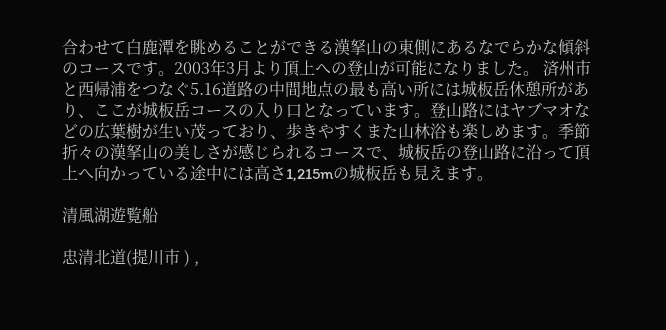合わせて白鹿潭を眺めることができる漢拏山の東側にあるなでらかな傾斜のコースです。2003年3月より頂上への登山が可能になりました。 済州市と西帰浦をつなぐ5.16道路の中間地点の最も高い所には城板岳休憩所があり、ここが城板岳コースの入り口となっています。登山路にはヤブマオなどの広葉樹が生い茂っており、歩きやすくまた山林浴も楽しめます。季節折々の漢拏山の美しさが感じられるコースで、城板岳の登山路に沿って頂上へ向かっている途中には高さ1,215mの城板岳も見えます。

清風湖遊覧船

忠清北道(提川市 ) ,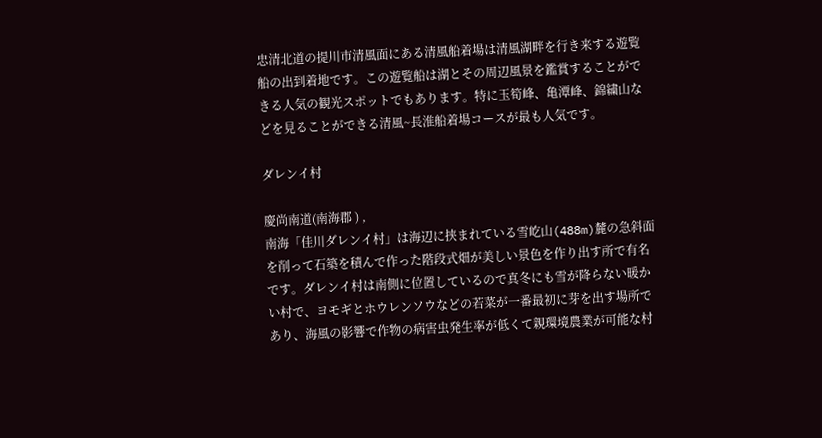忠清北道の提川市清風面にある清風船着場は清風湖畔を行き来する遊覧船の出到着地です。この遊覧船は湖とその周辺風景を鑑賞することができる人気の観光スポットでもあります。特に玉筍峰、亀潭峰、錦繍山などを見ることができる清風~長淮船着場コースが最も人気です。

ダレンイ村

慶尚南道(南海郡 ) ,
南海「佳川ダレンイ村」は海辺に挟まれている雪屹山(488m)麓の急斜面を削って石築を積んで作った階段式畑が美しい景色を作り出す所で有名です。ダレンイ村は南側に位置しているので真冬にも雪が降らない暖かい村で、ヨモギとホウレンソウなどの若菜が一番最初に芽を出す場所であり、海風の影響で作物の病害虫発生率が低くて親環境農業が可能な村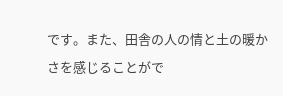です。また、田舎の人の情と土の暖かさを感じることがで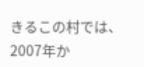きるこの村では、2007年か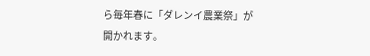ら毎年春に「ダレンイ農業祭」が開かれます。